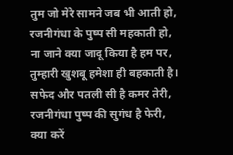तुम जो मेरे सामने जब भी आती हो,
रजनीगंधा के पुष्प सी महकाती हो,
ना जाने क्या जादू किया है हम पर,
तुम्हारी खुशबू हमेशा ही बहकाती है।
सफेद और पतली सी है कमर तेरी,
रजनीगंधा पुष्प की सुगंध है फेरी,
क्या करें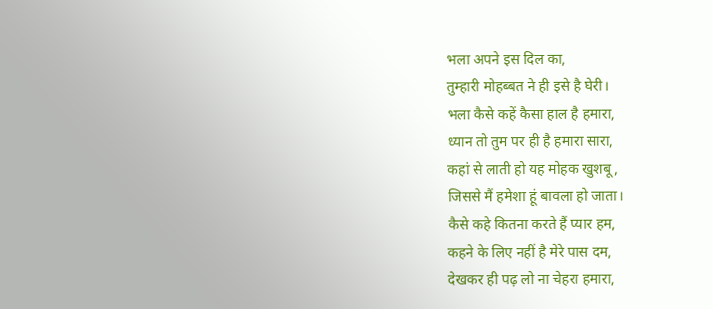भला अपने इस दिल का,
तुम्हारी मोहब्बत ने ही इसे है घेरी।
भला कैसे कहें कैसा हाल है हमारा,
ध्यान तो तुम पर ही है हमारा सारा,
कहां से लाती हो यह मोहक खुशबू,
जिससे मैं हमेशा हूं बावला हो जाता।
कैसे कहे कितना करते हैं प्यार हम,
कहने के लिए नहीं है मेरे पास दम,
देखकर ही पढ़ लो ना चेहरा हमारा,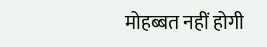मोहब्बत नहीं होगी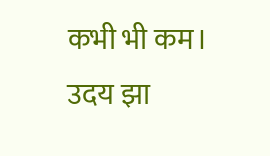कभी भी कम।
उदय झा